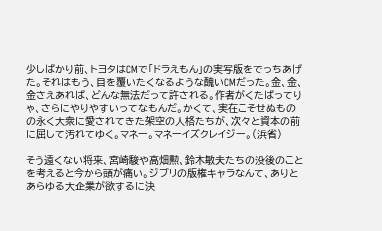少しばかり前、トヨタはCMで「ドラえもん」の実写版をでっちあげた。それはもう、目を覆いたくなるような醜いCMだった。金、金、金さえあれば、どんな無法だって許される。作者がくたばってりゃ、さらにやりやすいってなもんだ。かくて、実在こそせぬものの永く大衆に愛されてきた架空の人格たちが、次々と資本の前に屈して汚れてゆく。マネー。マネーイズクレイジー。(浜省)

そう遠くない将来、宮崎駿や高畑勲、鈴木敏夫たちの没後のことを考えると今から頭が痛い。ジブリの版権キャラなんて、ありとあらゆる大企業が欲するに決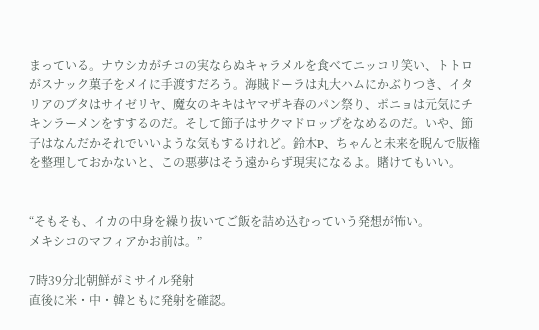まっている。ナウシカがチコの実ならぬキャラメルを食べてニッコリ笑い、トトロがスナック菓子をメイに手渡すだろう。海賊ドーラは丸大ハムにかぶりつき、イタリアのブタはサイゼリヤ、魔女のキキはヤマザキ春のパン祭り、ポニョは元気にチキンラーメンをすするのだ。そして節子はサクマドロップをなめるのだ。いや、節子はなんだかそれでいいような気もするけれど。鈴木P、ちゃんと未来を睨んで版権を整理しておかないと、この悪夢はそう遠からず現実になるよ。賭けてもいい。


“そもそも、イカの中身を繰り抜いてご飯を詰め込むっていう発想が怖い。
メキシコのマフィアかお前は。”

7時39分北朝鮮がミサイル発射
直後に米・中・韓ともに発射を確認。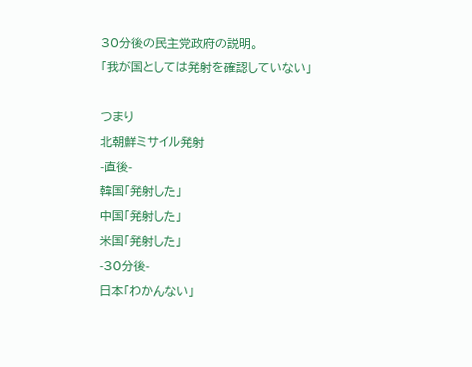30分後の民主党政府の説明。
「我が国としては発射を確認していない」

つまり
北朝鮮ミサイル発射
-直後-
韓国「発射した」
中国「発射した」
米国「発射した」
-30分後-
日本「わかんない」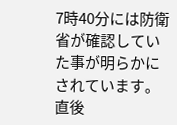7時40分には防衛省が確認していた事が明らかにされています。
直後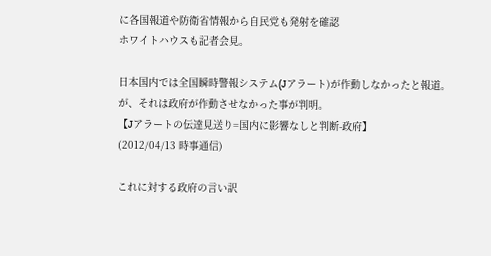に各国報道や防衛省情報から自民党も発射を確認
ホワイトハウスも記者会見。

日本国内では全国瞬時警報システム(Jアラート)が作動しなかったと報道。
が、それは政府が作動させなかった事が判明。
【Jアラートの伝達見送り=国内に影響なしと判断-政府】
(2012/04/13 時事通信)

これに対する政府の言い訳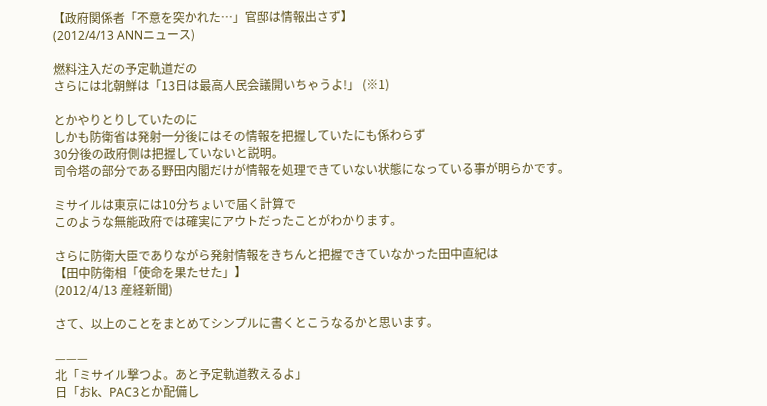【政府関係者「不意を突かれた…」官邸は情報出さず】
(2012/4/13 ANNニュース)

燃料注入だの予定軌道だの
さらには北朝鮮は「13日は最高人民会議開いちゃうよ!」 (※1)

とかやりとりしていたのに
しかも防衛省は発射一分後にはその情報を把握していたにも係わらず
30分後の政府側は把握していないと説明。
司令塔の部分である野田内閣だけが情報を処理できていない状態になっている事が明らかです。

ミサイルは東京には10分ちょいで届く計算で
このような無能政府では確実にアウトだったことがわかります。

さらに防衛大臣でありながら発射情報をきちんと把握できていなかった田中直紀は
【田中防衛相「使命を果たせた」】
(2012/4/13 産経新聞)

さて、以上のことをまとめてシンプルに書くとこうなるかと思います。

———
北「ミサイル撃つよ。あと予定軌道教えるよ」
日「おk、PAC3とか配備し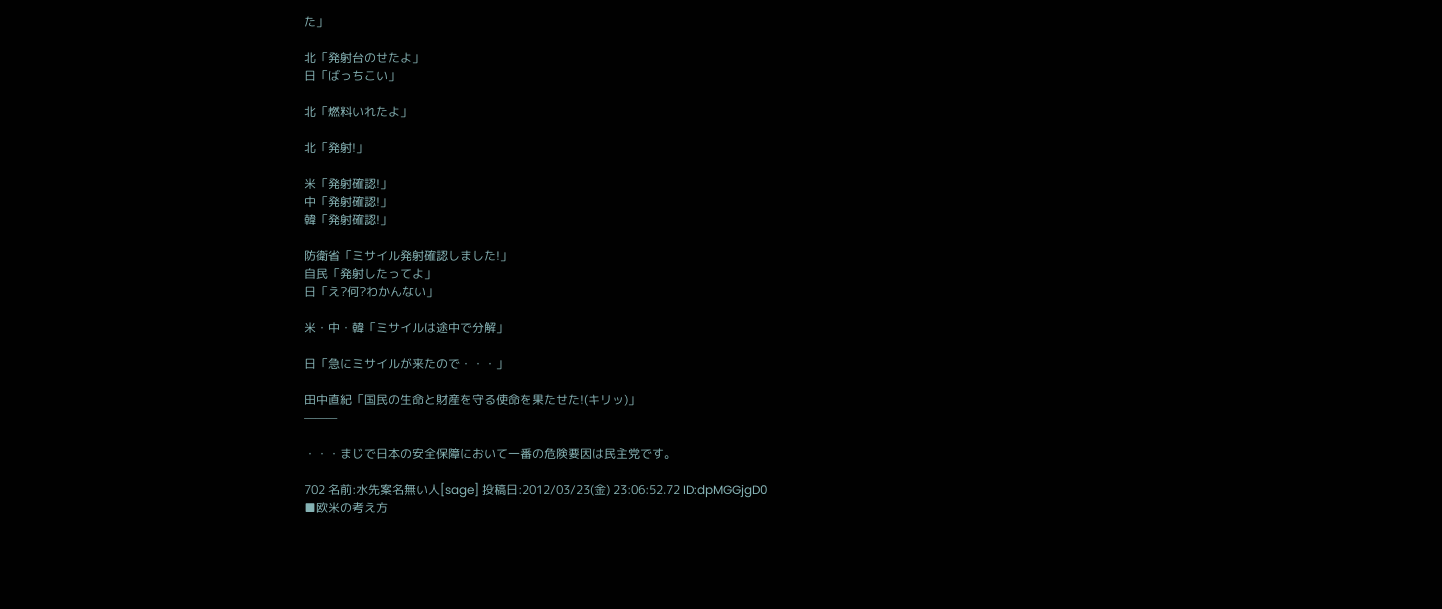た」

北「発射台のせたよ」
日「ばっちこい」

北「燃料いれたよ」

北「発射!」

米「発射確認!」
中「発射確認!」
韓「発射確認!」

防衛省「ミサイル発射確認しました!」
自民「発射したってよ」
日「え?何?わかんない」

米・中・韓「ミサイルは途中で分解」

日「急にミサイルが来たので・・・」

田中直紀「国民の生命と財産を守る使命を果たせた!(キリッ)」
———

・・・まじで日本の安全保障において一番の危険要因は民主党です。

702 名前:水先案名無い人[sage] 投稿日:2012/03/23(金) 23:06:52.72 ID:dpMGGjgD0
■欧米の考え方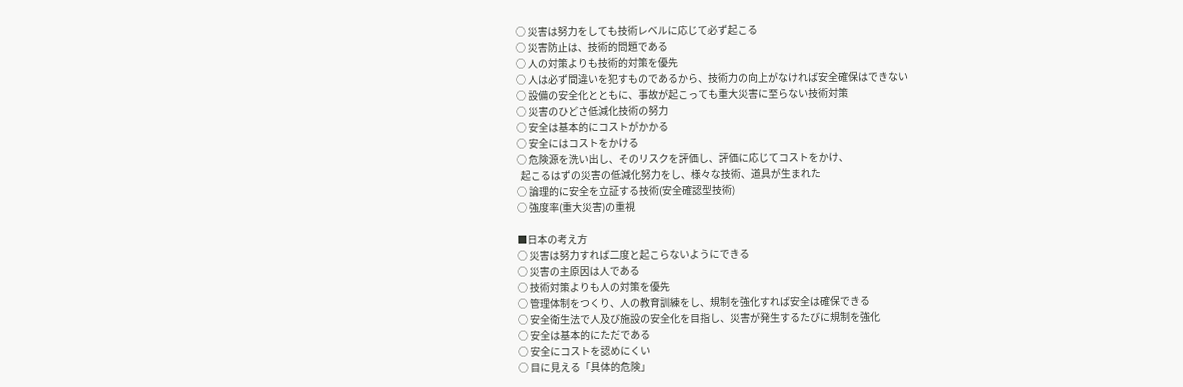○ 災害は努力をしても技術レベルに応じて必ず起こる
○ 災害防止は、技術的問題である
○ 人の対策よりも技術的対策を優先
○ 人は必ず間違いを犯すものであるから、技術力の向上がなければ安全確保はできない
○ 設備の安全化とともに、事故が起こっても重大災害に至らない技術対策
○ 災害のひどさ低減化技術の努力
○ 安全は基本的にコストがかかる
○ 安全にはコストをかける
○ 危険源を洗い出し、そのリスクを評価し、評価に応じてコストをかけ、
  起こるはずの災害の低減化努力をし、様々な技術、道具が生まれた
○ 論理的に安全を立証する技術(安全確認型技術)
○ 強度率(重大災害)の重視

■日本の考え方
○ 災害は努力すれば二度と起こらないようにできる
○ 災害の主原因は人である
○ 技術対策よりも人の対策を優先
○ 管理体制をつくり、人の教育訓練をし、規制を強化すれば安全は確保できる
○ 安全衛生法で人及び施設の安全化を目指し、災害が発生するたびに規制を強化
○ 安全は基本的にただである
○ 安全にコストを認めにくい
○ 目に見える「具体的危険」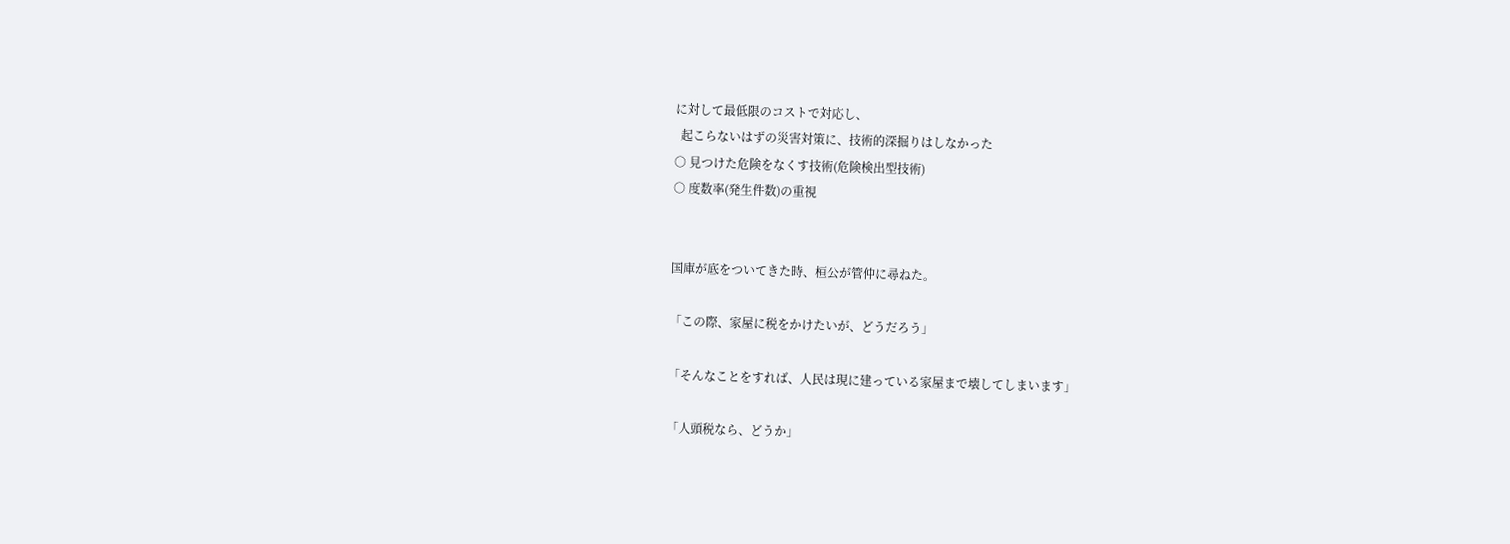に対して最低限のコストで対応し、
  起こらないはずの災害対策に、技術的深掘りはしなかった
○ 見つけた危険をなくす技術(危険検出型技術)
○ 度数率(発生件数)の重視


国庫が底をついてきた時、桓公が管仲に尋ねた。

「この際、家屋に税をかけたいが、どうだろう」

「そんなことをすれば、人民は現に建っている家屋まで壊してしまいます」

「人頭税なら、どうか」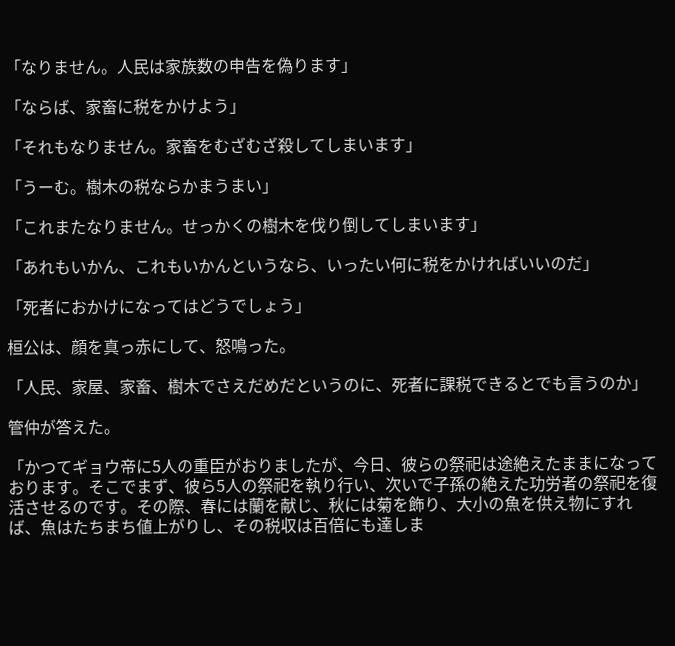「なりません。人民は家族数の申告を偽ります」

「ならば、家畜に税をかけよう」

「それもなりません。家畜をむざむざ殺してしまいます」

「うーむ。樹木の税ならかまうまい」

「これまたなりません。せっかくの樹木を伐り倒してしまいます」

「あれもいかん、これもいかんというなら、いったい何に税をかければいいのだ」

「死者におかけになってはどうでしょう」

桓公は、顔を真っ赤にして、怒鳴った。

「人民、家屋、家畜、樹木でさえだめだというのに、死者に課税できるとでも言うのか」

管仲が答えた。

「かつてギョウ帝に5人の重臣がおりましたが、今日、彼らの祭祀は途絶えたままになっております。そこでまず、彼ら5人の祭祀を執り行い、次いで子孫の絶えた功労者の祭祀を復活させるのです。その際、春には蘭を献じ、秋には菊を飾り、大小の魚を供え物にすれば、魚はたちまち値上がりし、その税収は百倍にも達しま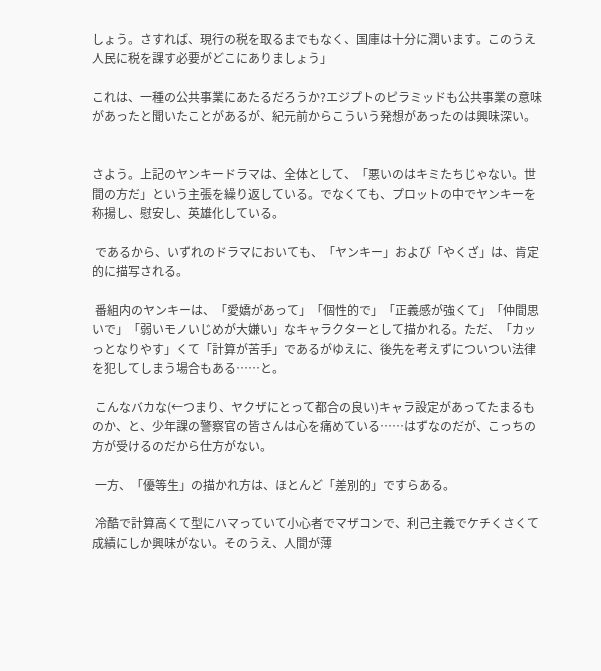しょう。さすれば、現行の税を取るまでもなく、国庫は十分に潤います。このうえ人民に税を課す必要がどこにありましょう」

これは、一種の公共事業にあたるだろうか?エジプトのピラミッドも公共事業の意味があったと聞いたことがあるが、紀元前からこういう発想があったのは興味深い。


さよう。上記のヤンキードラマは、全体として、「悪いのはキミたちじゃない。世間の方だ」という主張を繰り返している。でなくても、プロットの中でヤンキーを称揚し、慰安し、英雄化している。

 であるから、いずれのドラマにおいても、「ヤンキー」および「やくざ」は、肯定的に描写される。

 番組内のヤンキーは、「愛嬌があって」「個性的で」「正義感が強くて」「仲間思いで」「弱いモノいじめが大嫌い」なキャラクターとして描かれる。ただ、「カッっとなりやす」くて「計算が苦手」であるがゆえに、後先を考えずについつい法律を犯してしまう場合もある……と。

 こんなバカな(←つまり、ヤクザにとって都合の良い)キャラ設定があってたまるものか、と、少年課の警察官の皆さんは心を痛めている……はずなのだが、こっちの方が受けるのだから仕方がない。

 一方、「優等生」の描かれ方は、ほとんど「差別的」ですらある。

 冷酷で計算高くて型にハマっていて小心者でマザコンで、利己主義でケチくさくて成績にしか興味がない。そのうえ、人間が薄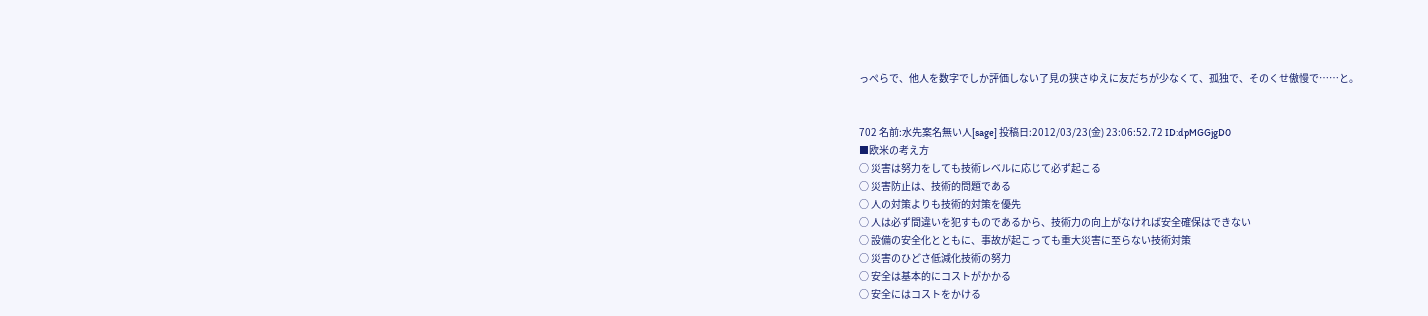っぺらで、他人を数字でしか評価しない了見の狭さゆえに友だちが少なくて、孤独で、そのくせ傲慢で……と。


702 名前:水先案名無い人[sage] 投稿日:2012/03/23(金) 23:06:52.72 ID:dpMGGjgD0
■欧米の考え方
○ 災害は努力をしても技術レベルに応じて必ず起こる
○ 災害防止は、技術的問題である
○ 人の対策よりも技術的対策を優先
○ 人は必ず間違いを犯すものであるから、技術力の向上がなければ安全確保はできない
○ 設備の安全化とともに、事故が起こっても重大災害に至らない技術対策
○ 災害のひどさ低減化技術の努力
○ 安全は基本的にコストがかかる
○ 安全にはコストをかける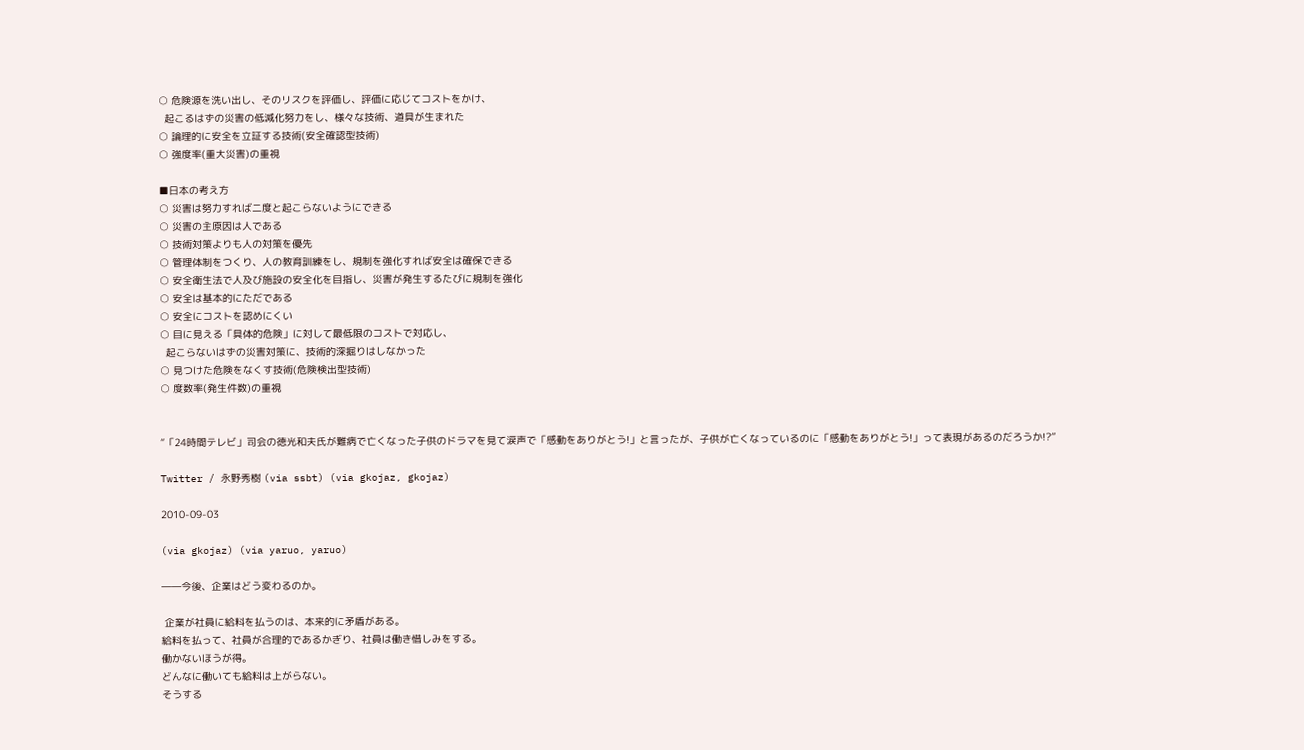○ 危険源を洗い出し、そのリスクを評価し、評価に応じてコストをかけ、
  起こるはずの災害の低減化努力をし、様々な技術、道具が生まれた
○ 論理的に安全を立証する技術(安全確認型技術)
○ 強度率(重大災害)の重視

■日本の考え方
○ 災害は努力すれば二度と起こらないようにできる
○ 災害の主原因は人である
○ 技術対策よりも人の対策を優先
○ 管理体制をつくり、人の教育訓練をし、規制を強化すれば安全は確保できる
○ 安全衛生法で人及び施設の安全化を目指し、災害が発生するたびに規制を強化
○ 安全は基本的にただである
○ 安全にコストを認めにくい
○ 目に見える「具体的危険」に対して最低限のコストで対応し、
  起こらないはずの災害対策に、技術的深掘りはしなかった
○ 見つけた危険をなくす技術(危険検出型技術)
○ 度数率(発生件数)の重視


“「24時間テレビ」司会の徳光和夫氏が難病で亡くなった子供のドラマを見て涙声で「感動をありがとう!」と言ったが、子供が亡くなっているのに「感動をありがとう!」って表現があるのだろうか!?”

Twitter / 永野秀樹 (via ssbt) (via gkojaz, gkojaz)

2010-09-03

(via gkojaz) (via yaruo, yaruo)

――今後、企業はどう変わるのか。

 企業が社員に給料を払うのは、本来的に矛盾がある。
給料を払って、社員が合理的であるかぎり、社員は働き惜しみをする。
働かないほうが得。
どんなに働いても給料は上がらない。
そうする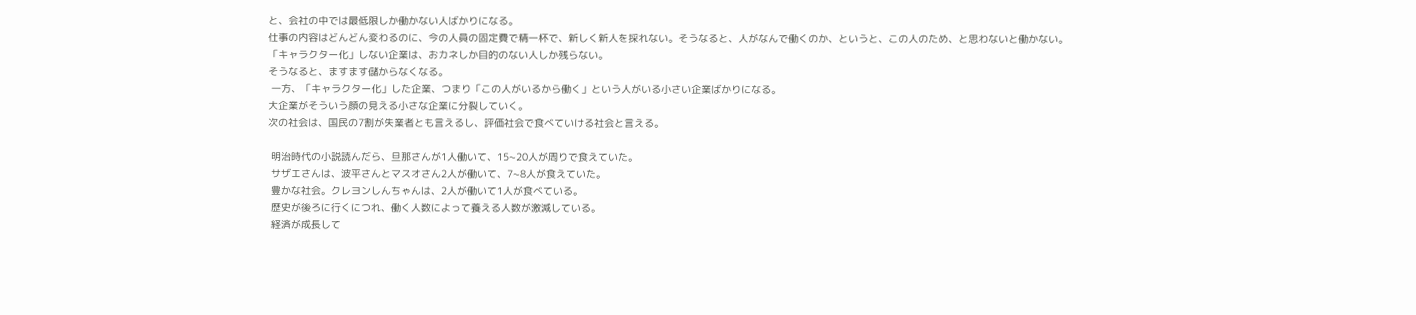と、会社の中では最低限しか働かない人ばかりになる。
仕事の内容はどんどん変わるのに、今の人員の固定費で精一杯で、新しく新人を採れない。そうなると、人がなんで働くのか、というと、この人のため、と思わないと働かない。
「キャラクター化」しない企業は、おカネしか目的のない人しか残らない。
そうなると、ますます儲からなくなる。
 一方、「キャラクター化」した企業、つまり「この人がいるから働く」という人がいる小さい企業ばかりになる。
大企業がそういう顔の見える小さな企業に分裂していく。
次の社会は、国民の7割が失業者とも言えるし、評価社会で食べていける社会と言える。

 明治時代の小説読んだら、旦那さんが1人働いて、15~20人が周りで食えていた。
 サザエさんは、波平さんとマスオさん2人が働いて、7~8人が食えていた。
 豊かな社会。クレヨンしんちゃんは、2人が働いて1人が食べている。
 歴史が後ろに行くにつれ、働く人数によって養える人数が激減している。
 経済が成長して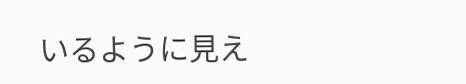いるように見え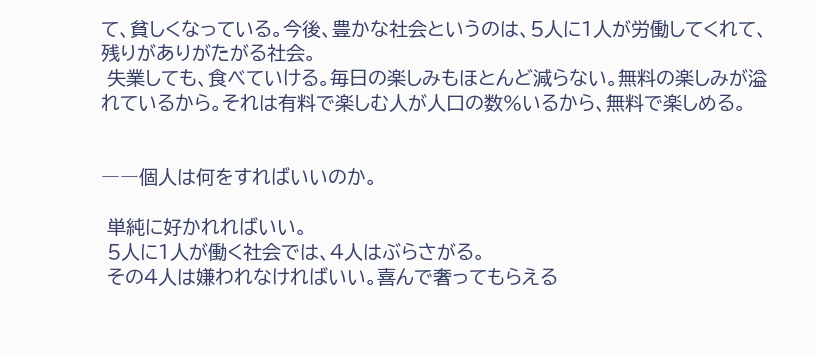て、貧しくなっている。今後、豊かな社会というのは、5人に1人が労働してくれて、残りがありがたがる社会。
 失業しても、食べていける。毎日の楽しみもほとんど減らない。無料の楽しみが溢れているから。それは有料で楽しむ人が人口の数%いるから、無料で楽しめる。


――個人は何をすればいいのか。

 単純に好かれればいい。
 5人に1人が働く社会では、4人はぶらさがる。
 その4人は嫌われなければいい。喜んで奢ってもらえる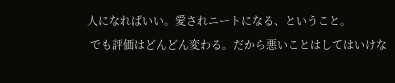人になればいい。愛されニートになる、ということ。
 でも評価はどんどん変わる。だから悪いことはしてはいけな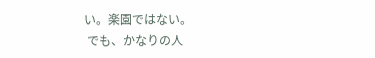い。楽園ではない。
 でも、かなりの人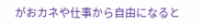がおカネや仕事から自由になると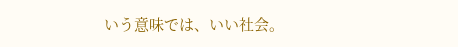いう意味では、いい社会。